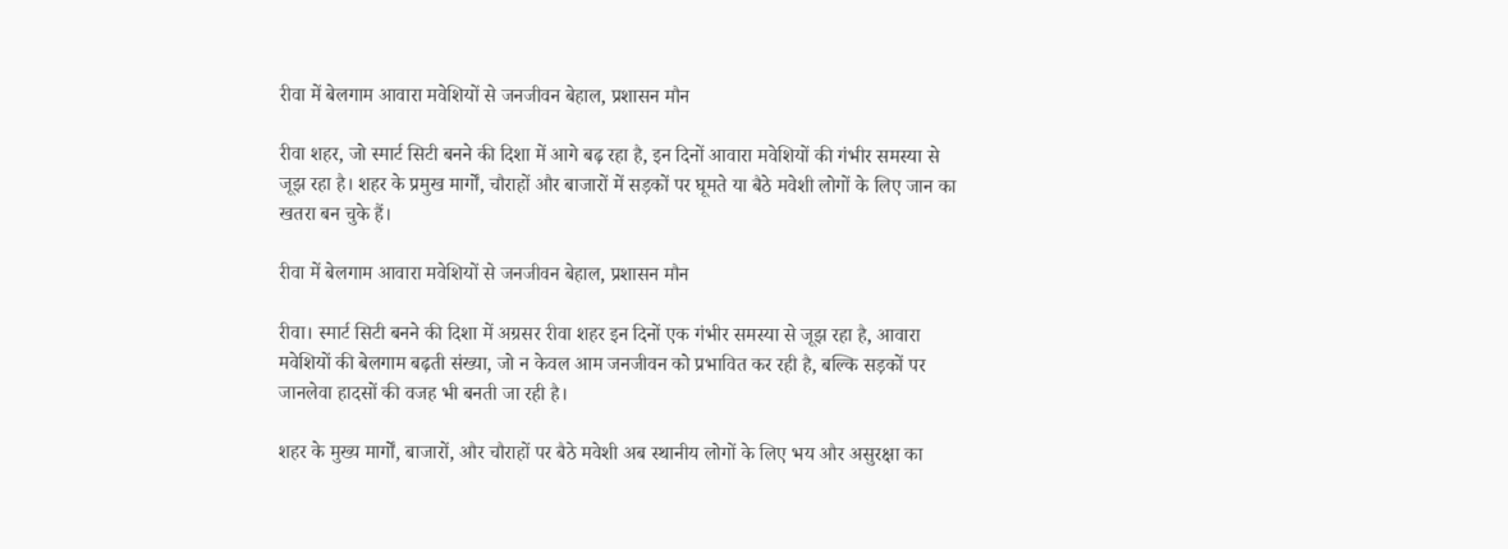रीवा में बेलगाम आवारा मवेशियों से जनजीवन बेहाल, प्रशासन मौन

रीवा शहर, जो स्मार्ट सिटी बनने की दिशा में आगे बढ़ रहा है, इन दिनों आवारा मवेशियों की गंभीर समस्या से जूझ रहा है। शहर के प्रमुख मार्गों, चौराहों और बाजारों में सड़कों पर घूमते या बैठे मवेशी लोगों के लिए जान का खतरा बन चुके हैं।

रीवा में बेलगाम आवारा मवेशियों से जनजीवन बेहाल, प्रशासन मौन

रीवा। स्मार्ट सिटी बनने की दिशा में अग्रसर रीवा शहर इन दिनों एक गंभीर समस्या से जूझ रहा है, आवारा मवेशियों की बेलगाम बढ़ती संख्या, जो न केवल आम जनजीवन को प्रभावित कर रही है, बल्कि सड़कों पर जानलेवा हादसों की वजह भी बनती जा रही है।

शहर के मुख्य मार्गों, बाजारों, और चौराहों पर बैठे मवेशी अब स्थानीय लोगों के लिए भय और असुरक्षा का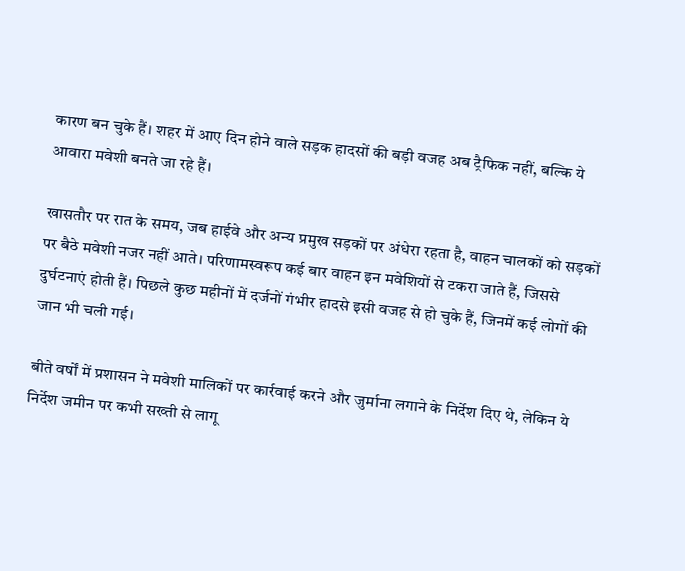कारण बन चुके हैं। शहर में आए दिन होने वाले सड़क हादसों की बड़ी वजह अब ट्रैफिक नहीं, बल्कि ये आवारा मवेशी बनते जा रहे हैं।

खासतौर पर रात के समय, जब हाईवे और अन्य प्रमुख सड़कों पर अंधेरा रहता है, वाहन चालकों को सड़कों पर बैठे मवेशी नजर नहीं आते। परिणामस्वरूप कई बार वाहन इन मवेशियों से टकरा जाते हैं, जिससे दुर्घटनाएं होती हैं। पिछले कुछ महीनों में दर्जनों गंभीर हादसे इसी वजह से हो चुके हैं, जिनमें कई लोगों की जान भी चली गई।

बीते वर्षों में प्रशासन ने मवेशी मालिकों पर कार्रवाई करने और जुर्माना लगाने के निर्देश दिए थे, लेकिन ये निर्देश जमीन पर कभी सख्ती से लागू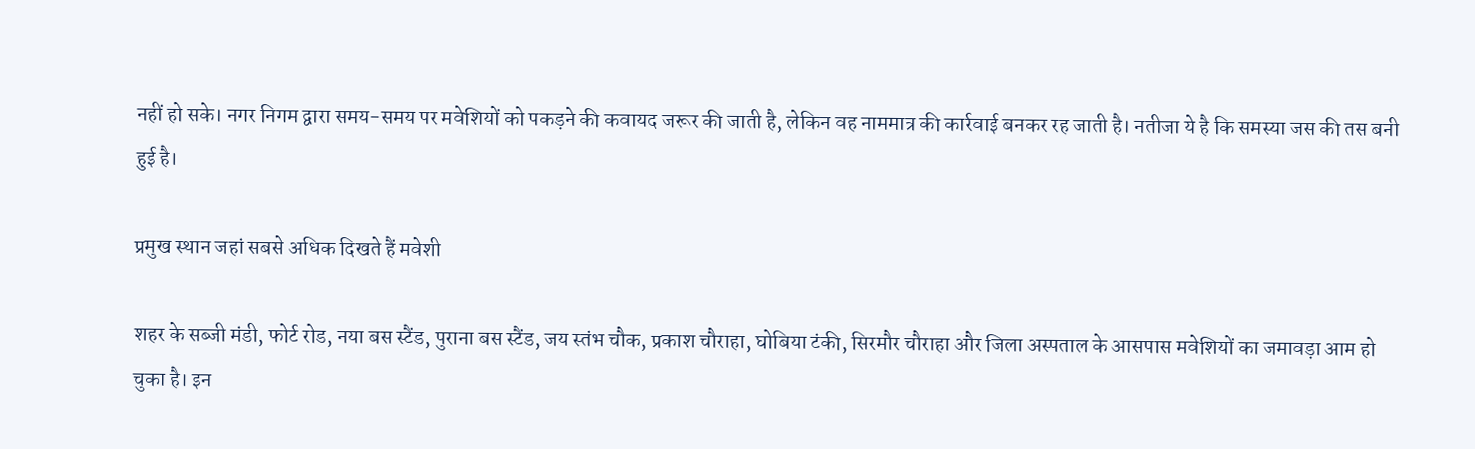नहीं हो सके। नगर निगम द्वारा समय-समय पर मवेशियों को पकड़ने की कवायद जरूर की जाती है, लेकिन वह नाममात्र की कार्रवाई बनकर रह जाती है। नतीजा ये है कि समस्या जस की तस बनी हुई है।

प्रमुख स्थान जहां सबसे अधिक दिखते हैं मवेशी

शहर के सब्जी मंडी, फोर्ट रोड, नया बस स्टैंड, पुराना बस स्टैंड, जय स्तंभ चौक, प्रकाश चौराहा, घोबिया टंकी, सिरमौर चौराहा और जिला अस्पताल के आसपास मवेशियों का जमावड़ा आम हो चुका है। इन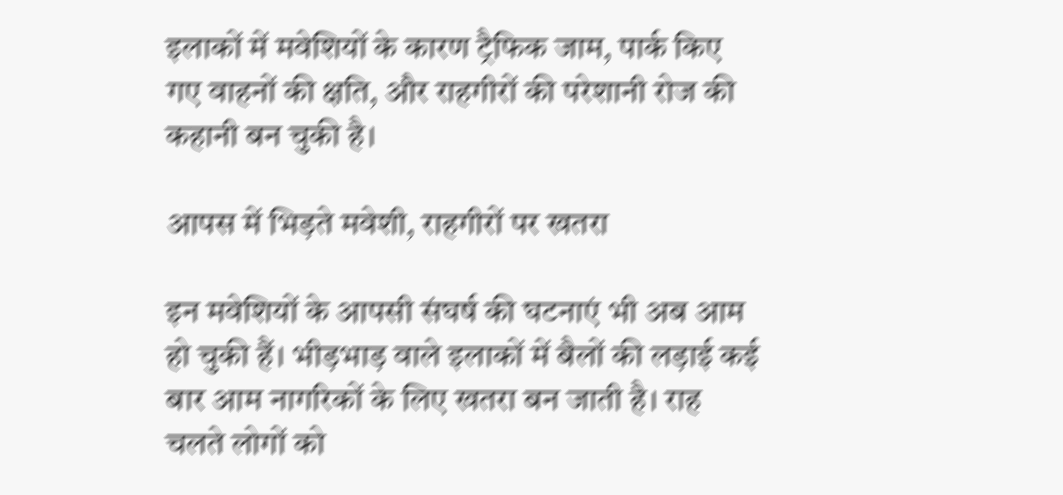इलाकों में मवेशियों के कारण ट्रैफिक जाम, पार्क किए गए वाहनों की क्षति, और राहगीरों की परेशानी रोज की कहानी बन चुकी है।

आपस में भिड़ते मवेशी, राहगीरों पर खतरा

इन मवेशियों के आपसी संघर्ष की घटनाएं भी अब आम हो चुकी हैं। भीड़भाड़ वाले इलाकों में बैलों की लड़ाई कई बार आम नागरिकों के लिए खतरा बन जाती है। राह चलते लोगों को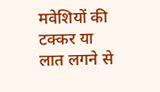मवेशियों की टक्कर या लात लगने से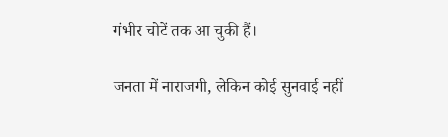गंभीर चोटें तक आ चुकी हैं।

जनता में नाराजगी, लेकिन कोई सुनवाई नहीं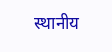स्थानीय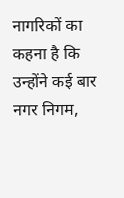नागरिकों का कहना है कि उन्होंने कई बार नगर निगम,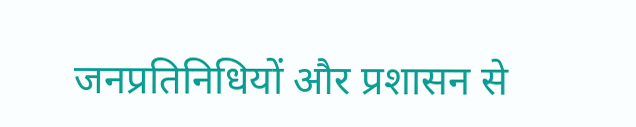जनप्रतिनिधियों और प्रशासन से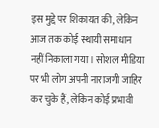इस मुद्दे पर शिकायत की, लेकिन आज तक कोई स्थायी समाधान नहीं निकाला गया। सोशल मीडिया पर भी लोग अपनी नाराजगी जाहिर कर चुके हैं, लेकिन कोई प्रभावी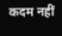कदम नहीं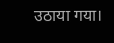उठाया गया।